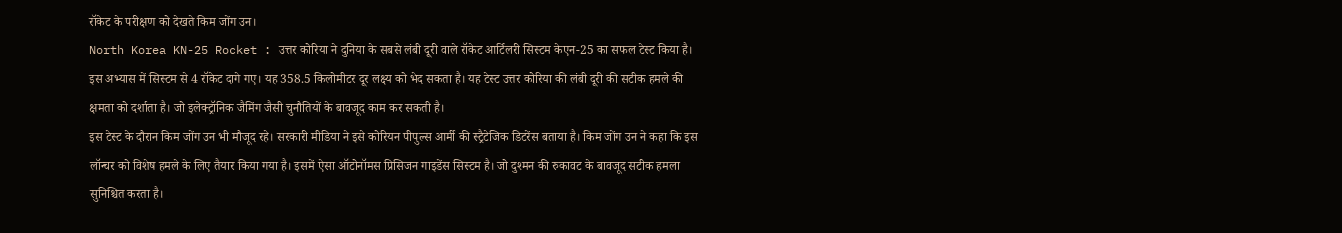रॉकेट के परीक्षण को देखते किम जोंग उन।
North Korea KN-25 Rocket : उत्तर कोरिया ने दुनिया के सबसे लंबी दूरी वाले रॉकेट आर्टिलरी सिस्टम केएन-25 का सफल टेस्ट किया है। इस अभ्यास में सिस्टम से 4 रॉकेट दागे गए। यह 358.5 किलोमीटर दूर लक्ष्य को भेद सकता है। यह टेस्ट उत्तर कोरिया की लंबी दूरी की सटीक हमले की क्षमता को दर्शाता है। जो इलेक्ट्रॉनिक जैमिंग जैसी चुनौतियों के बावजूद काम कर सकती है।
इस टेस्ट के दौरान किम जोंग उन भी मौजूद रहे। सरकारी मीडिया ने इसे कोरियन पीपुल्स आर्मी की स्ट्रैटेजिक डिटरेंस बताया है। किम जोंग उन ने कहा कि इस लॉन्चर को विशेष हमले के लिए तैयार किया गया है। इसमें ऐसा ऑटोनॉमस प्रिसिजन गाइडेंस सिस्टम है। जो दुश्मन की रुकावट के बावजूद सटीक हमला सुनिश्चित करता है।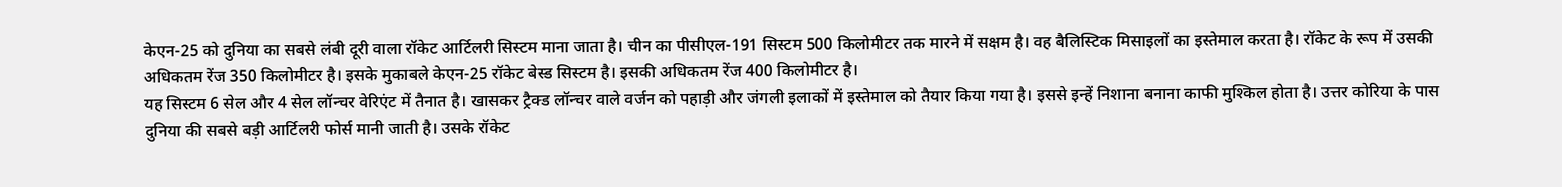केएन-25 को दुनिया का सबसे लंबी दूरी वाला रॉकेट आर्टिलरी सिस्टम माना जाता है। चीन का पीसीएल-191 सिस्टम 500 किलोमीटर तक मारने में सक्षम है। वह बैलिस्टिक मिसाइलों का इस्तेमाल करता है। रॉकेट के रूप में उसकी अधिकतम रेंज 350 किलोमीटर है। इसके मुकाबले केएन-25 रॉकेट बेस्ड सिस्टम है। इसकी अधिकतम रेंज 400 किलोमीटर है।
यह सिस्टम 6 सेल और 4 सेल लॉन्चर वेरिएंट में तैनात है। खासकर ट्रैक्ड लॉन्चर वाले वर्जन को पहाड़ी और जंगली इलाकों में इस्तेमाल को तैयार किया गया है। इससे इन्हें निशाना बनाना काफी मुश्किल होता है। उत्तर कोरिया के पास दुनिया की सबसे बड़ी आर्टिलरी फोर्स मानी जाती है। उसके रॉकेट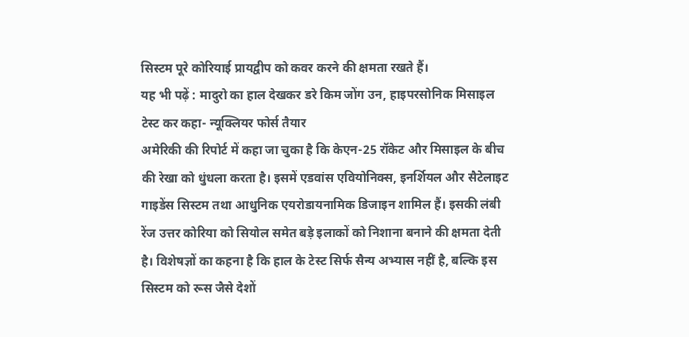सिस्टम पूरे कोरियाई प्रायद्वीप को कवर करने की क्षमता रखते हैं।
यह भी पढ़ें : मादुरो का हाल देखकर डरे किम जोंग उन, हाइपरसोनिक मिसाइल टेस्ट कर कहा- न्यूक्लियर फोर्स तैयार
अमेरिकी की रिपोर्ट में कहा जा चुका है कि केएन-25 रॉकेट और मिसाइल के बीच की रेखा को धुंधला करता है। इसमें एडवांस एवियोनिक्स, इनर्शियल और सैटेलाइट गाइडेंस सिस्टम तथा आधुनिक एयरोडायनामिक डिजाइन शामिल हैं। इसकी लंबी रेंज उत्तर कोरिया को सियोल समेत बड़े इलाकों को निशाना बनाने की क्षमता देती है। विशेषज्ञों का कहना है कि हाल के टेस्ट सिर्फ सैन्य अभ्यास नहीं है, बल्कि इस सिस्टम को रूस जैसे देशों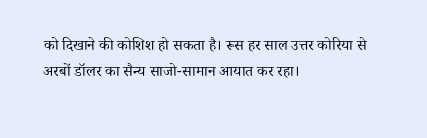को दिखाने की कोशिश हो सकता है। रूस हर साल उत्तर कोरिया से अरबों डॉलर का सैन्य साजो-सामान आयात कर रहा।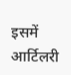इसमें आर्टिलरी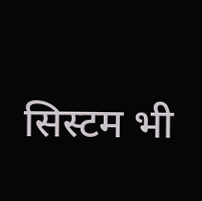सिस्टम भी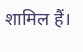शामिल हैं।